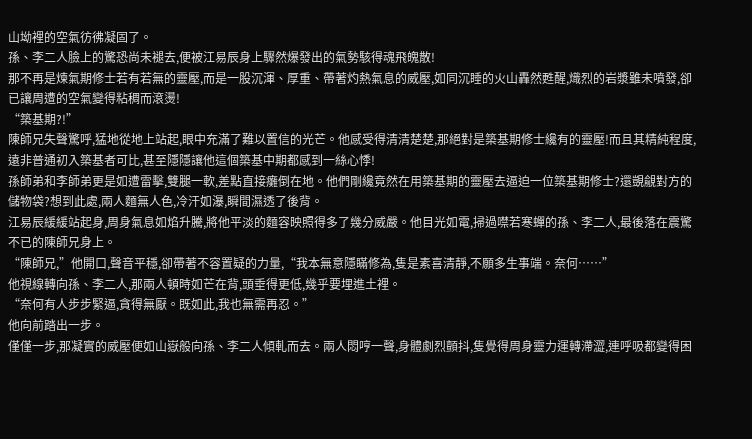山坳裡的空氣彷彿凝固了。
孫、李二人臉上的驚恐尚未褪去,便被江易辰身上驟然爆發出的氣勢駭得魂飛魄散!
那不再是煉氣期修士若有若無的靈壓,而是一股沉渾、厚重、帶著灼熱氣息的威壓,如同沉睡的火山轟然甦醒,熾烈的岩漿雖未噴發,卻已讓周遭的空氣變得粘稠而滾燙!
“築基期?!”
陳師兄失聲驚呼,猛地從地上站起,眼中充滿了難以置信的光芒。他感受得清清楚楚,那絕對是築基期修士纔有的靈壓!而且其精純程度,遠非普通初入築基者可比,甚至隱隱讓他這個築基中期都感到一絲心悸!
孫師弟和李師弟更是如遭雷擊,雙腿一軟,差點直接癱倒在地。他們剛纔竟然在用築基期的靈壓去逼迫一位築基期修士?還覬覦對方的儲物袋?想到此處,兩人麵無人色,冷汗如瀑,瞬間濕透了後背。
江易辰緩緩站起身,周身氣息如焰升騰,將他平淡的麵容映照得多了幾分威嚴。他目光如電,掃過噤若寒蟬的孫、李二人,最後落在震驚不已的陳師兄身上。
“陳師兄,”他開口,聲音平穩,卻帶著不容置疑的力量,“我本無意隱瞞修為,隻是素喜清靜,不願多生事端。奈何……”
他視線轉向孫、李二人,那兩人頓時如芒在背,頭垂得更低,幾乎要埋進土裡。
“奈何有人步步緊逼,貪得無厭。既如此,我也無需再忍。”
他向前踏出一步。
僅僅一步,那凝實的威壓便如山嶽般向孫、李二人傾軋而去。兩人悶哼一聲,身體劇烈顫抖,隻覺得周身靈力運轉滯澀,連呼吸都變得困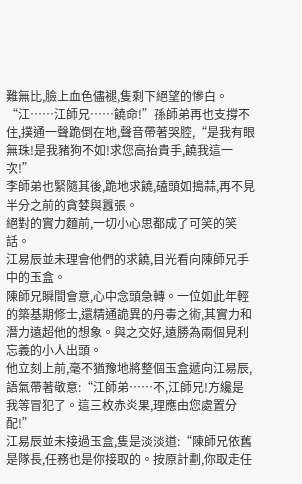難無比,臉上血色儘褪,隻剩下絕望的慘白。
“江……江師兄……饒命!”孫師弟再也支撐不住,撲通一聲跪倒在地,聲音帶著哭腔,“是我有眼無珠!是我豬狗不如!求您高抬貴手,饒我這一次!”
李師弟也緊隨其後,跪地求饒,磕頭如搗蒜,再不見半分之前的貪婪與囂張。
絕對的實力麵前,一切小心思都成了可笑的笑話。
江易辰並未理會他們的求饒,目光看向陳師兄手中的玉盒。
陳師兄瞬間會意,心中念頭急轉。一位如此年輕的築基期修士,還精通詭異的丹毒之術,其實力和潛力遠超他的想象。與之交好,遠勝為兩個見利忘義的小人出頭。
他立刻上前,毫不猶豫地將整個玉盒遞向江易辰,語氣帶著敬意:“江師弟……不,江師兄!方纔是我等冒犯了。這三枚赤炎果,理應由您處置分配!”
江易辰並未接過玉盒,隻是淡淡道:“陳師兄依舊是隊長,任務也是你接取的。按原計劃,你取走任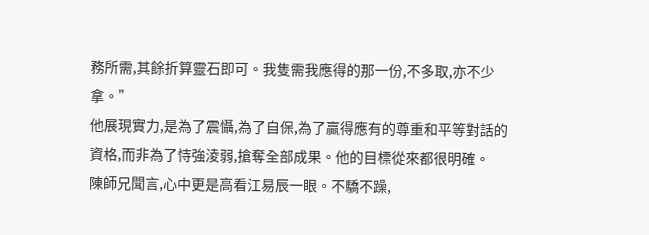務所需,其餘折算靈石即可。我隻需我應得的那一份,不多取,亦不少拿。”
他展現實力,是為了震懾,為了自保,為了贏得應有的尊重和平等對話的資格,而非為了恃強淩弱,搶奪全部成果。他的目標從來都很明確。
陳師兄聞言,心中更是高看江易辰一眼。不驕不躁,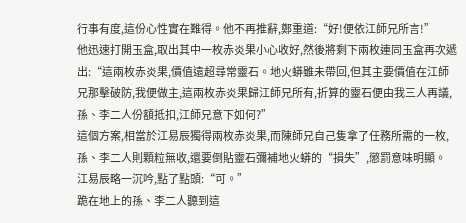行事有度,這份心性實在難得。他不再推辭,鄭重道:“好!便依江師兄所言!”
他迅速打開玉盒,取出其中一枚赤炎果小心收好,然後將剩下兩枚連同玉盒再次遞出:“這兩枚赤炎果,價值遠超尋常靈石。地火蟒雖未帶回,但其主要價值在江師兄那擊破防,我便做主,這兩枚赤炎果歸江師兄所有,折算的靈石便由我三人再議,孫、李二人份額抵扣,江師兄意下如何?”
這個方案,相當於江易辰獨得兩枚赤炎果,而陳師兄自己隻拿了任務所需的一枚,孫、李二人則顆粒無收,還要倒貼靈石彌補地火蟒的“損失”,懲罰意味明顯。
江易辰略一沉吟,點了點頭:“可。”
跪在地上的孫、李二人聽到這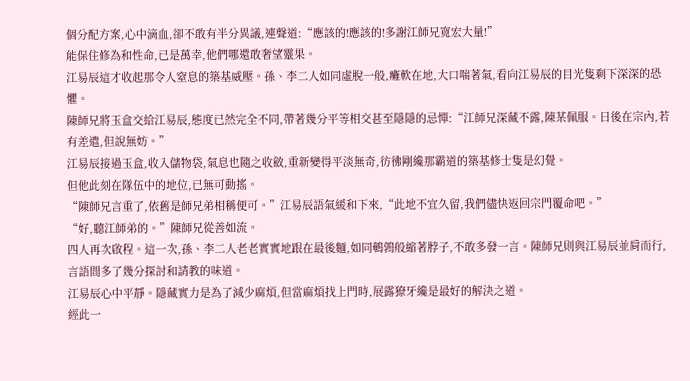個分配方案,心中滴血,卻不敢有半分異議,連聲道:“應該的!應該的!多謝江師兄寬宏大量!”
能保住修為和性命,已是萬幸,他們哪還敢奢望靈果。
江易辰這才收起那令人窒息的築基威壓。孫、李二人如同虛脫一般,癱軟在地,大口喘著氣,看向江易辰的目光隻剩下深深的恐懼。
陳師兄將玉盒交給江易辰,態度已然完全不同,帶著幾分平等相交甚至隱隱的忌憚:“江師兄深藏不露,陳某佩服。日後在宗內,若有差遣,但說無妨。”
江易辰接過玉盒,收入儲物袋,氣息也隨之收斂,重新變得平淡無奇,彷彿剛纔那霸道的築基修士隻是幻覺。
但他此刻在隊伍中的地位,已無可動搖。
“陳師兄言重了,依舊是師兄弟相稱便可。”江易辰語氣緩和下來,“此地不宜久留,我們儘快返回宗門覆命吧。”
“好,聽江師弟的。”陳師兄從善如流。
四人再次啟程。這一次,孫、李二人老老實實地跟在最後麵,如同鵪鶉般縮著脖子,不敢多發一言。陳師兄則與江易辰並肩而行,言語間多了幾分探討和請教的味道。
江易辰心中平靜。隱藏實力是為了減少麻煩,但當麻煩找上門時,展露獠牙纔是最好的解決之道。
經此一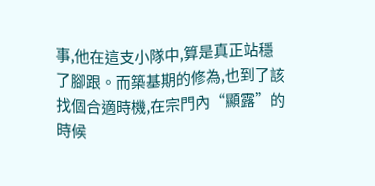事,他在這支小隊中,算是真正站穩了腳跟。而築基期的修為,也到了該找個合適時機,在宗門內“顯露”的時候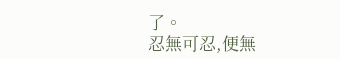了。
忍無可忍,便無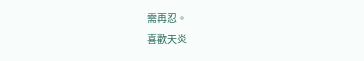需再忍。
喜歡天炎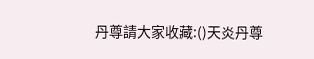丹尊請大家收藏:()天炎丹尊